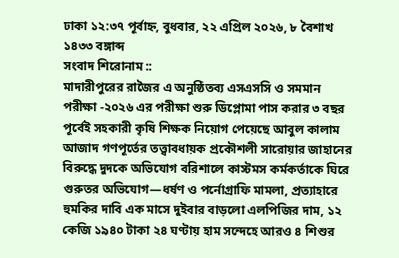ঢাকা ১২:৩৭ পূর্বাহ্ন, বুধবার, ২২ এপ্রিল ২০২৬, ৮ বৈশাখ ১৪৩৩ বঙ্গাব্দ
সংবাদ শিরোনাম ::
মাদারীপুরের রাজৈর এ অনুষ্ঠিতব্য এসএসসি ও সমমান পরীক্ষা -২০২৬ এর পরীক্ষা শুরু ডিপ্লোমা পাস করার ৩ বছর পূর্বেই সহকারী কৃষি শিক্ষক নিয়োগ পেয়েছে আবুল কালাম আজাদ গণপূর্তের তত্ত্বাবধায়ক প্রকৌশলী সারোয়ার জাহানের বিরুদ্ধে দুদকে অভিযোগ বরিশালে কাস্টমস কর্মকর্তাকে ঘিরে গুরুতর অভিযোগ—ধর্ষণ ও পর্নোগ্রাফি মামলা, প্রত্যাহারে হুমকির দাবি এক মাসে দুইবার বাড়লো এলপিজির দাম, ১২ কেজি ১৯৪০ টাকা ২৪ ঘণ্টায় হাম সন্দেহে আরও ৪ শিশুর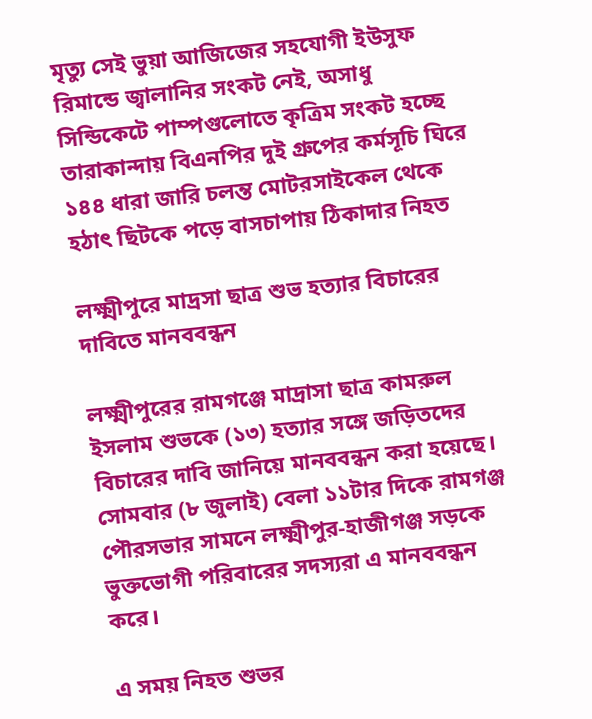মৃত্যু সেই ভুয়া আজিজের সহযোগী ইউসুফ রিমান্ডে জ্বালানির সংকট নেই, অসাধু সিন্ডিকেটে পাম্পগুলোতে কৃত্রিম সংকট হচ্ছে তারাকান্দায় বিএনপির দুই গ্রুপের কর্মসূচি ঘিরে ১৪৪ ধারা জারি চলন্ত মোটরসাইকেল থেকে হঠাৎ ছিটকে পড়ে বাসচাপায় ঠিকাদার নিহত

লক্ষ্মীপুরে মাদ্রসা ছাত্র শুভ হত্যার বিচারের দাবিতে মানববন্ধন

লক্ষ্মীপুরের রামগঞ্জে মাদ্রাসা ছাত্র কামরুল ইসলাম শুভকে (১৩) হত্যার সঙ্গে জড়িতদের বিচারের দাবি জানিয়ে মানববন্ধন করা হয়েছে। সোমবার (৮ জুলাই) বেলা ১১টার দিকে রামগঞ্জ পৌরসভার সামনে লক্ষ্মীপুর-হাজীগঞ্জ সড়কে ভুক্তভোগী পরিবারের সদস্যরা এ মানববন্ধন করে।

এ সময় নিহত শুভর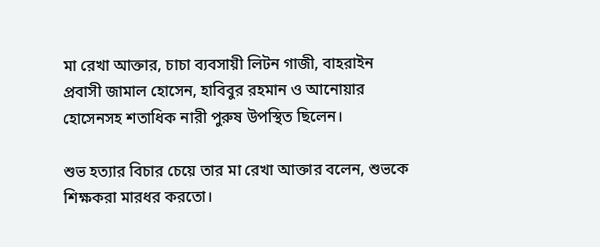মা রেখা আক্তার, চাচা ব্যবসায়ী লিটন গাজী, বাহরাইন প্রবাসী জামাল হোসেন, হাবিবুর রহমান ও আনোয়ার হোসেনসহ শতাধিক নারী পুরুষ উপস্থিত ছিলেন।

শুভ হত্যার বিচার চেয়ে তার মা রেখা আক্তার বলেন, শুভকে শিক্ষকরা মারধর করতো।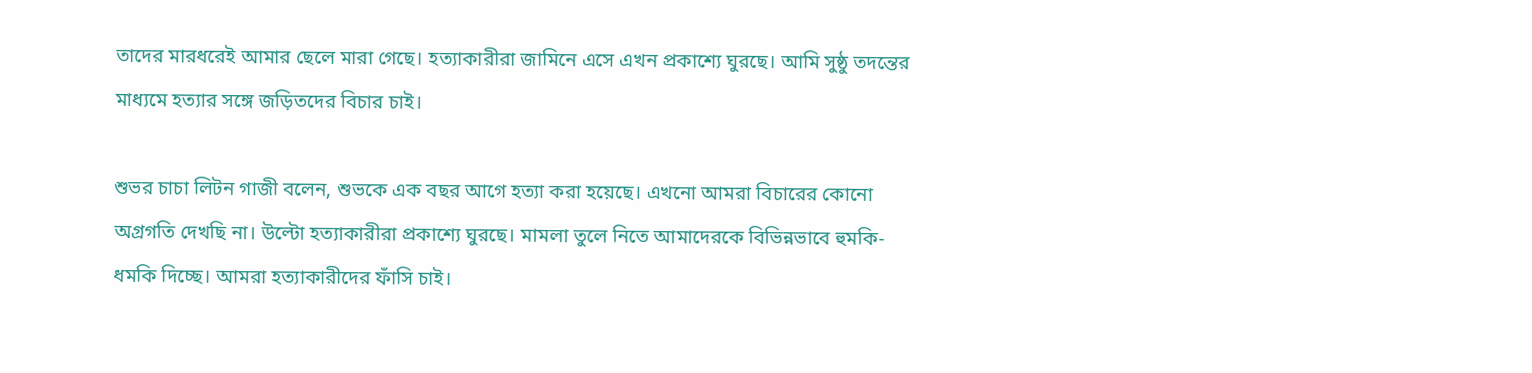তাদের মারধরেই আমার ছেলে মারা গেছে। হত্যাকারীরা জামিনে এসে এখন প্রকাশ্যে ঘুরছে। আমি সুষ্ঠু তদন্তের মাধ্যমে হত্যার সঙ্গে জড়িতদের বিচার চাই।

শুভর চাচা লিটন গাজী বলেন, শুভকে এক বছর আগে হত্যা করা হয়েছে। এখনো আমরা বিচারের কোনো অগ্রগতি দেখছি না। উল্টো হত্যাকারীরা প্রকাশ্যে ঘুরছে। মামলা তুলে নিতে আমাদেরকে বিভিন্নভাবে হুমকি-ধমকি দিচ্ছে। আমরা হত্যাকারীদের ফাঁসি চাই।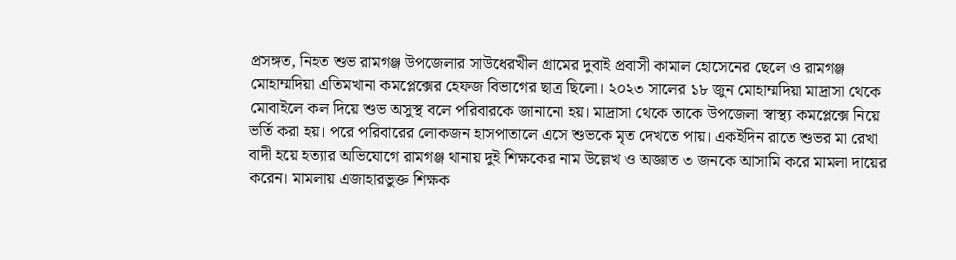প্রসঙ্গত, নিহত শুভ রামগঞ্জ উপজেলার সাউধেরখীল গ্রামের দুবাই প্রবাসী কামাল হোসেনের ছেলে ও রামগঞ্জ মোহাম্মদিয়া এতিমখানা কমপ্লেক্সের হেফজ বিভাগের ছাত্র ছিলো। ২০২৩ সালের ১৮ জুন মোহাম্মদিয়া মাদ্রাসা থেকে মোবাইলে কল দিয়ে শুভ অসুস্থ বলে পরিবারকে জানানো হয়। মাদ্রাসা থেকে তাকে উপজেলা স্বাস্থ্য কমপ্লেক্সে নিয়ে ভর্তি করা হয়। পরে পরিবারের লোকজন হাসপাতালে এসে শুভকে মৃত দেখতে পায়। একইদিন রাতে শুভর মা রেখা বাদী হয়ে হত্যার অভিযোগে রামগঞ্জ থানায় দুই শিক্ষকের নাম উল্লেখ ও অজ্ঞাত ৩ জনকে আসামি করে মামলা দায়ের করেন। মামলায় এজাহারভুক্ত শিক্ষক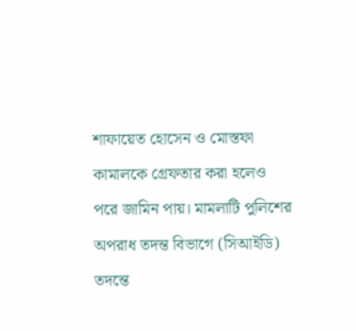শাফায়েত হোসেন ও মোস্তফা কামালকে গ্রেফতার করা হলেও পরে জামিন পায়। মামলাটি পুলিশের অপরাধ তদন্ত বিভাগে (সিআইডি) তদন্তে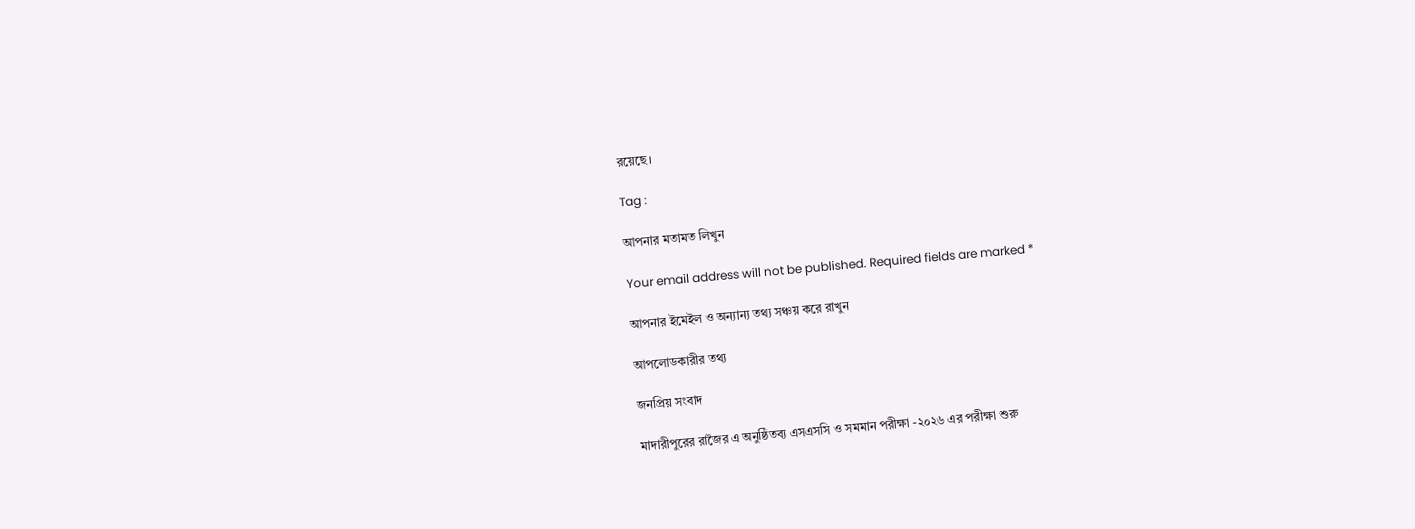রয়েছে।

Tag :

আপনার মতামত লিখুন

Your email address will not be published. Required fields are marked *

আপনার ইমেইল ও অন্যান্য তথ্য সঞ্চয় করে রাখুন

আপলোডকারীর তথ্য

জনপ্রিয় সংবাদ

মাদারীপুরের রাজৈর এ অনুষ্ঠিতব্য এসএসসি ও সমমান পরীক্ষা -২০২৬ এর পরীক্ষা শুরু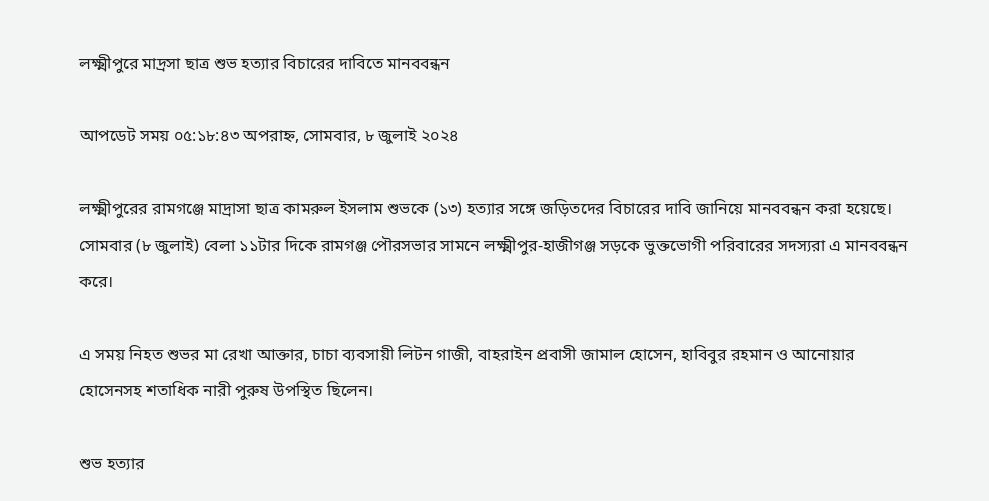লক্ষ্মীপুরে মাদ্রসা ছাত্র শুভ হত্যার বিচারের দাবিতে মানববন্ধন

আপডেট সময় ০৫:১৮:৪৩ অপরাহ্ন, সোমবার, ৮ জুলাই ২০২৪

লক্ষ্মীপুরের রামগঞ্জে মাদ্রাসা ছাত্র কামরুল ইসলাম শুভকে (১৩) হত্যার সঙ্গে জড়িতদের বিচারের দাবি জানিয়ে মানববন্ধন করা হয়েছে। সোমবার (৮ জুলাই) বেলা ১১টার দিকে রামগঞ্জ পৌরসভার সামনে লক্ষ্মীপুর-হাজীগঞ্জ সড়কে ভুক্তভোগী পরিবারের সদস্যরা এ মানববন্ধন করে।

এ সময় নিহত শুভর মা রেখা আক্তার, চাচা ব্যবসায়ী লিটন গাজী, বাহরাইন প্রবাসী জামাল হোসেন, হাবিবুর রহমান ও আনোয়ার হোসেনসহ শতাধিক নারী পুরুষ উপস্থিত ছিলেন।

শুভ হত্যার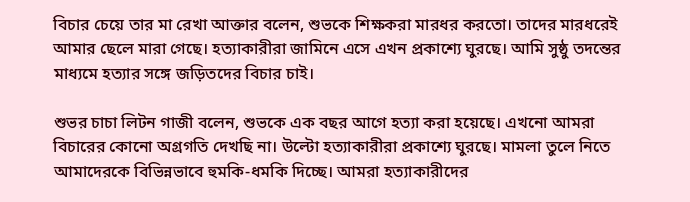বিচার চেয়ে তার মা রেখা আক্তার বলেন, শুভকে শিক্ষকরা মারধর করতো। তাদের মারধরেই আমার ছেলে মারা গেছে। হত্যাকারীরা জামিনে এসে এখন প্রকাশ্যে ঘুরছে। আমি সুষ্ঠু তদন্তের মাধ্যমে হত্যার সঙ্গে জড়িতদের বিচার চাই।

শুভর চাচা লিটন গাজী বলেন, শুভকে এক বছর আগে হত্যা করা হয়েছে। এখনো আমরা বিচারের কোনো অগ্রগতি দেখছি না। উল্টো হত্যাকারীরা প্রকাশ্যে ঘুরছে। মামলা তুলে নিতে আমাদেরকে বিভিন্নভাবে হুমকি-ধমকি দিচ্ছে। আমরা হত্যাকারীদের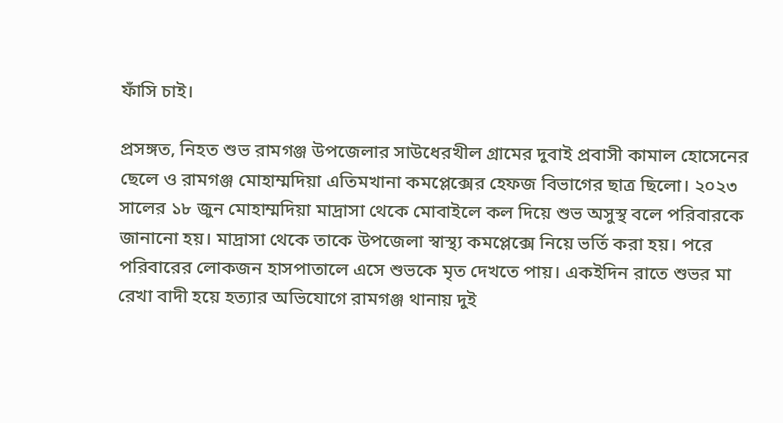ফাঁসি চাই।

প্রসঙ্গত, নিহত শুভ রামগঞ্জ উপজেলার সাউধেরখীল গ্রামের দুবাই প্রবাসী কামাল হোসেনের ছেলে ও রামগঞ্জ মোহাম্মদিয়া এতিমখানা কমপ্লেক্সের হেফজ বিভাগের ছাত্র ছিলো। ২০২৩ সালের ১৮ জুন মোহাম্মদিয়া মাদ্রাসা থেকে মোবাইলে কল দিয়ে শুভ অসুস্থ বলে পরিবারকে জানানো হয়। মাদ্রাসা থেকে তাকে উপজেলা স্বাস্থ্য কমপ্লেক্সে নিয়ে ভর্তি করা হয়। পরে পরিবারের লোকজন হাসপাতালে এসে শুভকে মৃত দেখতে পায়। একইদিন রাতে শুভর মা রেখা বাদী হয়ে হত্যার অভিযোগে রামগঞ্জ থানায় দুই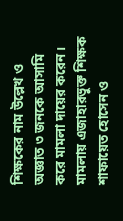শিক্ষকের নাম উল্লেখ ও অজ্ঞাত ৩ জনকে আসামি করে মামলা দায়ের করেন। মামলায় এজাহারভুক্ত শিক্ষক শাফায়েত হোসেন ও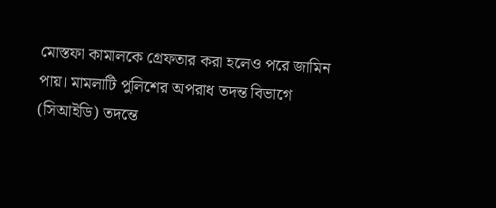মোস্তফা কামালকে গ্রেফতার করা হলেও পরে জামিন পায়। মামলাটি পুলিশের অপরাধ তদন্ত বিভাগে (সিআইডি) তদন্তে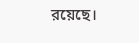রয়েছে।